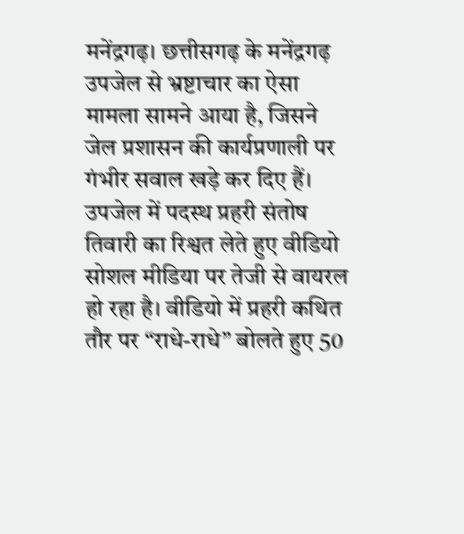मनेंद्रगढ़। छत्तीसगढ़ के मनेंद्रगढ़ उपजेल से भ्रष्टाचार का ऐसा मामला सामने आया है, जिसने जेल प्रशासन की कार्यप्रणाली पर गंभीर सवाल खड़े कर दिए हैं। उपजेल में पदस्थ प्रहरी संतोष तिवारी का रिश्वत लेते हुए वीडियो सोशल मीडिया पर तेजी से वायरल हो रहा है। वीडियो में प्रहरी कथित तौर पर “राधे-राधे” बोलते हुए 50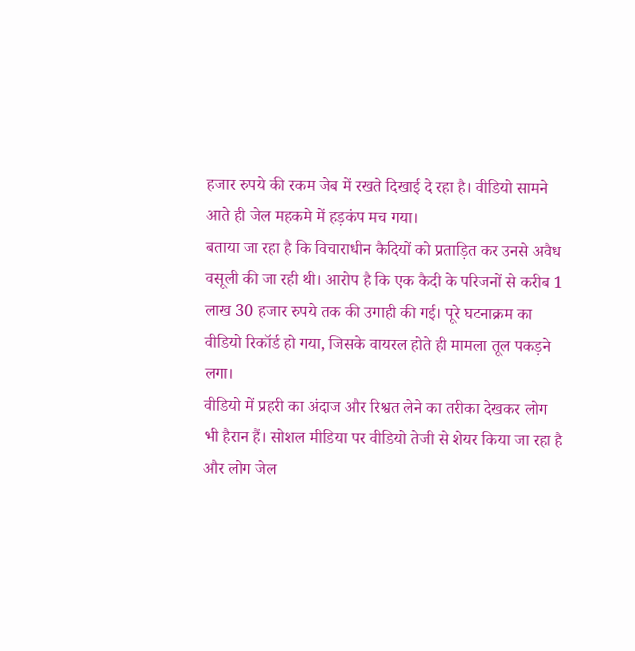हजार रुपये की रकम जेब में रखते दिखाई दे रहा है। वीडियो सामने आते ही जेल महकमे में हड़कंप मच गया।
बताया जा रहा है कि विचाराधीन कैदियों को प्रताड़ित कर उनसे अवैध वसूली की जा रही थी। आरोप है कि एक कैदी के परिजनों से करीब 1 लाख 30 हजार रुपये तक की उगाही की गई। पूरे घटनाक्रम का वीडियो रिकॉर्ड हो गया, जिसके वायरल होते ही मामला तूल पकड़ने लगा।
वीडियो में प्रहरी का अंदाज और रिश्वत लेने का तरीका देखकर लोग भी हैरान हैं। सोशल मीडिया पर वीडियो तेजी से शेयर किया जा रहा है और लोग जेल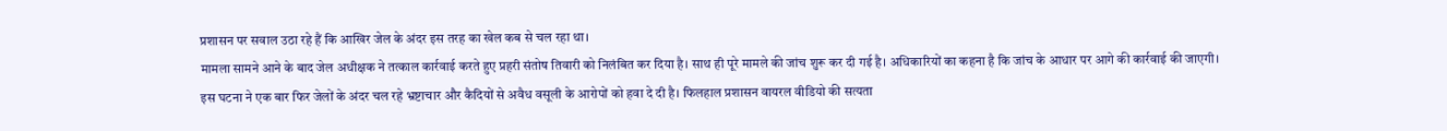प्रशासन पर सवाल उठा रहे हैं कि आखिर जेल के अंदर इस तरह का खेल कब से चल रहा था।
मामला सामने आने के बाद जेल अधीक्षक ने तत्काल कार्रवाई करते हुए प्रहरी संतोष तिवारी को निलंबित कर दिया है। साथ ही पूरे मामले की जांच शुरू कर दी गई है। अधिकारियों का कहना है कि जांच के आधार पर आगे की कार्रवाई की जाएगी।
इस घटना ने एक बार फिर जेलों के अंदर चल रहे भ्रष्टाचार और कैदियों से अवैध वसूली के आरोपों को हवा दे दी है। फिलहाल प्रशासन वायरल वीडियो की सत्यता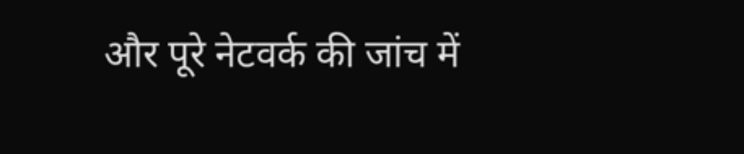और पूरे नेटवर्क की जांच में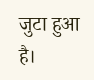जुटा हुआ है।